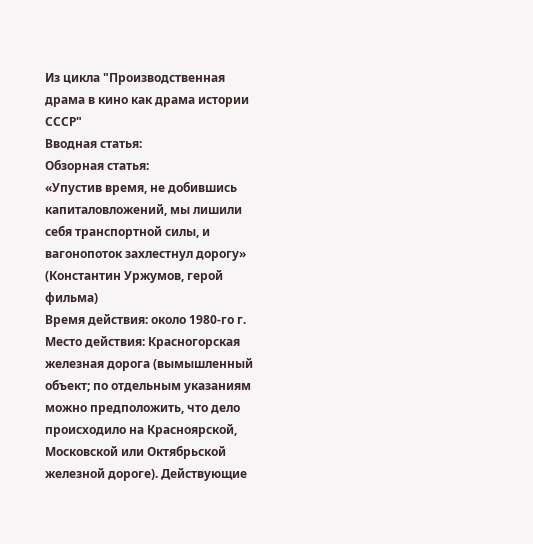Из цикла "Производственная драма в кино как драма истории СССР"
Вводная статья:
Обзорная статья:
«Упустив время, не добившись капиталовложений, мы лишили себя транспортной силы, и вагонопоток захлестнул дорогу» (Константин Уржумов, герой фильма)
Время действия: около 1980-го г. Место действия: Красногорская железная дорога (вымышленный объект; по отдельным указаниям можно предположить, что дело происходило на Красноярской, Московской или Октябрьской железной дороге). Действующие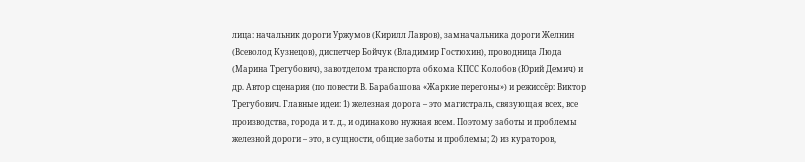лица: начальник дороги Уржумов (Кирилл Лавров), замначальника дороги Желнин (Всеволод Кузнецов), диспетчер Бойчук (Владимир Гостюхин), проводница Люда (Марина Трегубович), завотделом транспорта обкома КПСС Колобов (Юрий Демич) и др. Автор сценария (по повести В. Барабашова «Жаркие перегоны») и режиссёр: Виктор Трегубович. Главные идеи: 1) железная дорога – это магистраль, связующая всех, все производства, города и т. д., и одинаково нужная всем. Поэтому заботы и проблемы железной дороги – это, в сущности, общие заботы и проблемы; 2) из кураторов,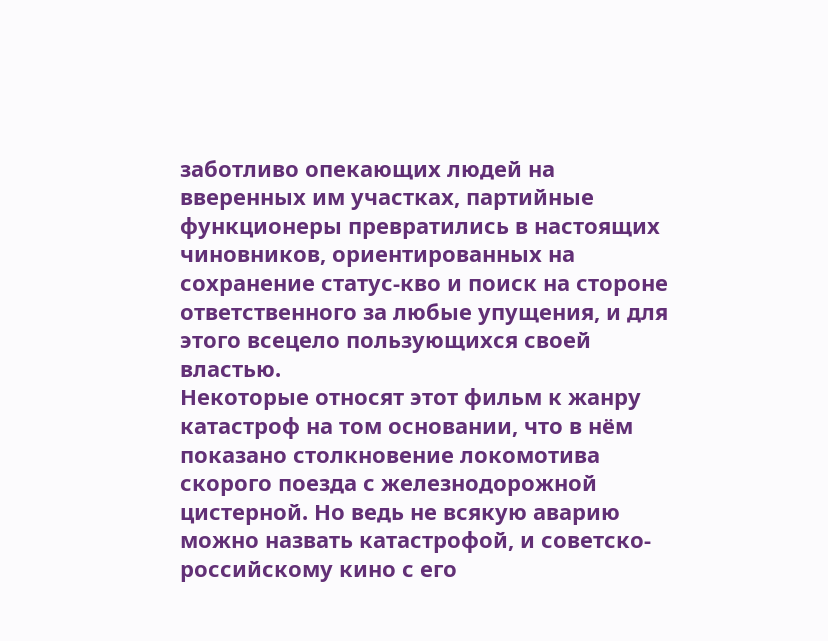заботливо опекающих людей на вверенных им участках, партийные функционеры превратились в настоящих чиновников, ориентированных на сохранение статус-кво и поиск на стороне ответственного за любые упущения, и для этого всецело пользующихся своей властью.
Некоторые относят этот фильм к жанру катастроф на том основании, что в нём показано столкновение локомотива скорого поезда с железнодорожной цистерной. Но ведь не всякую аварию можно назвать катастрофой, и советско-российскому кино с его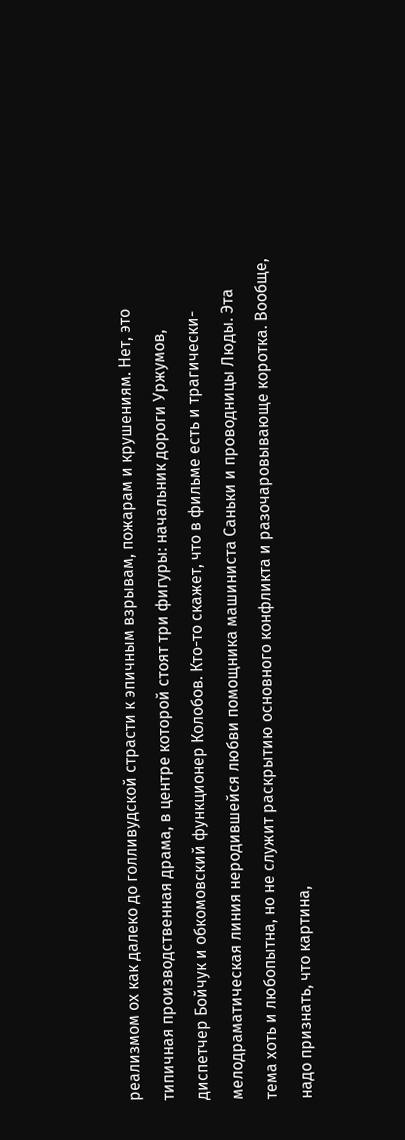реализмом ох как далеко до голливудской страсти к эпичным взрывам, пожарам и крушениям. Нет, это типичная производственная драма, в центре которой стоят три фигуры: начальник дороги Уржумов, диспетчер Бойчук и обкомовский функционер Колобов. Кто-то скажет, что в фильме есть и трагически-мелодраматическая линия неродившейся любви помощника машиниста Саньки и проводницы Люды. Эта тема хоть и любопытна, но не служит раскрытию основного конфликта и разочаровывающе коротка. Вообще, надо признать, что картина,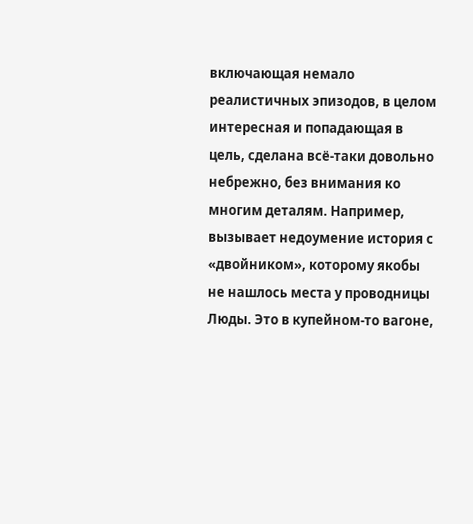включающая немало реалистичных эпизодов, в целом интересная и попадающая в цель, сделана всё-таки довольно небрежно, без внимания ко многим деталям. Например, вызывает недоумение история с «двойником», которому якобы не нашлось места у проводницы Люды. Это в купейном-то вагоне,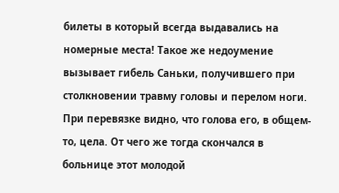билеты в который всегда выдавались на номерные места! Такое же недоумение вызывает гибель Саньки, получившего при столкновении травму головы и перелом ноги. При перевязке видно, что голова его, в общем-то, цела. От чего же тогда скончался в больнице этот молодой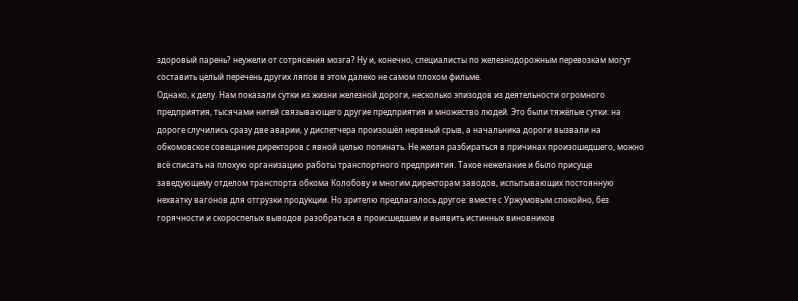здоровый парень? неужели от сотрясения мозга? Ну и, конечно, специалисты по железнодорожным перевозкам могут составить целый перечень других ляпов в этом далеко не самом плохом фильме.
Однако, к делу. Нам показали сутки из жизни железной дороги, несколько эпизодов из деятельности огромного предприятия, тысячами нитей связывающего другие предприятия и множество людей. Это были тяжёлые сутки: на дороге случились сразу две аварии, у диспетчера произошёл нервный срыв, а начальника дороги вызвали на обкомовское совещание директоров с явной целью попинать. Не желая разбираться в причинах произошедшего, можно всё списать на плохую организацию работы транспортного предприятия. Такое нежелание и было присуще заведующему отделом транспорта обкома Колобову и многим директорам заводов, испытывающих постоянную нехватку вагонов для отгрузки продукции. Но зрителю предлагалось другое: вместе с Уржумовым спокойно, без горячности и скороспелых выводов разобраться в происшедшем и выявить истинных виновников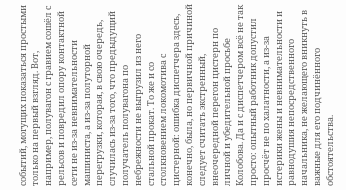событий, могущих показаться простыми только на первый взгляд. Вот, например, полувагон с гравием сошёл с рельсов и повредил опору контактной сети не из-за невнимательности машиниста, а из-за полуторной перегрузки, которая, в свою очередь, случилась из-за того, что предыдущий получатель полувагона по небрежности не выгрузил из него стальной прокат. То же и со столкновением локомотива с цистерной: ошибка диспетчера здесь, конечно, была, но первичной причиной следует считать экстренный, внеочередной перегон цистерн по личной и убедительной просьбе Колобова. Да и с диспетчером всё не так просто: опытный работник допустил просчёт не по халатности, а из-за истерики жены и невнимательности и равнодушия непосредственного начальника, не желающего вникнуть в важные для его подчинённого обстоятельства.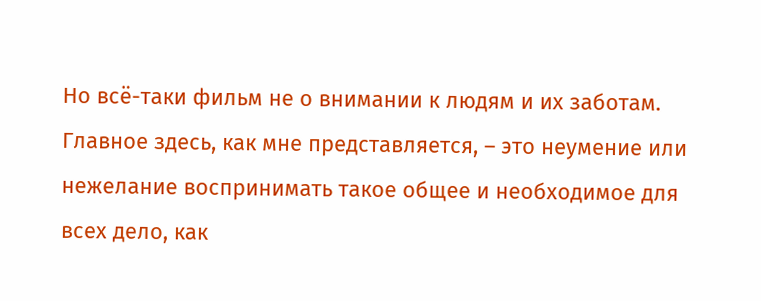Но всё-таки фильм не о внимании к людям и их заботам. Главное здесь, как мне представляется, – это неумение или нежелание воспринимать такое общее и необходимое для всех дело, как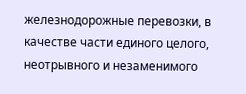железнодорожные перевозки, в качестве части единого целого, неотрывного и незаменимого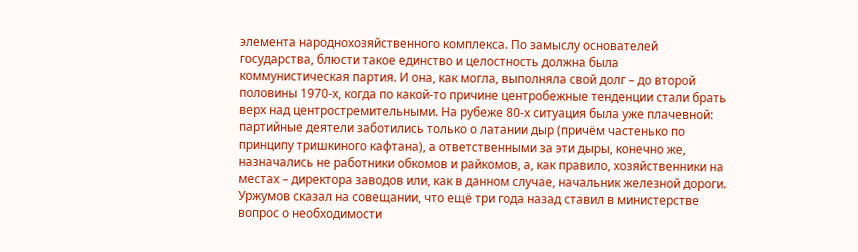элемента народнохозяйственного комплекса. По замыслу основателей государства, блюсти такое единство и целостность должна была коммунистическая партия. И она, как могла, выполняла свой долг – до второй половины 1970-х, когда по какой-то причине центробежные тенденции стали брать верх над центростремительными. На рубеже 80-х ситуация была уже плачевной: партийные деятели заботились только о латании дыр (причём частенько по принципу тришкиного кафтана), а ответственными за эти дыры, конечно же, назначались не работники обкомов и райкомов, а, как правило, хозяйственники на местах – директора заводов или, как в данном случае, начальник железной дороги. Уржумов сказал на совещании, что ещё три года назад ставил в министерстве вопрос о необходимости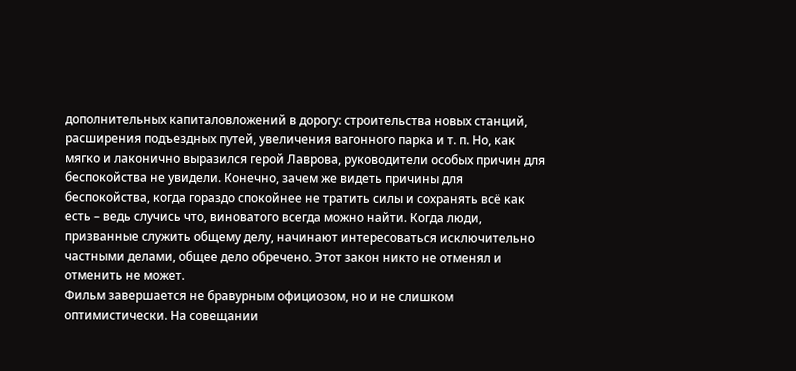дополнительных капиталовложений в дорогу: строительства новых станций, расширения подъездных путей, увеличения вагонного парка и т. п. Но, как мягко и лаконично выразился герой Лаврова, руководители особых причин для беспокойства не увидели. Конечно, зачем же видеть причины для беспокойства, когда гораздо спокойнее не тратить силы и сохранять всё как есть – ведь случись что, виноватого всегда можно найти. Когда люди, призванные служить общему делу, начинают интересоваться исключительно частными делами, общее дело обречено. Этот закон никто не отменял и отменить не может.
Фильм завершается не бравурным официозом, но и не слишком оптимистически. На совещании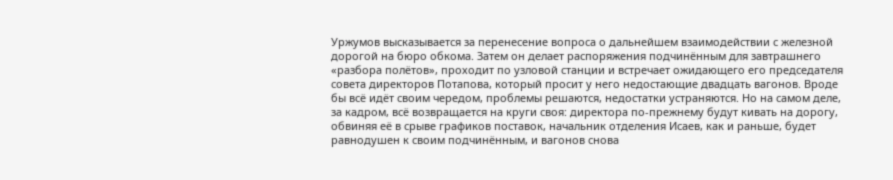Уржумов высказывается за перенесение вопроса о дальнейшем взаимодействии с железной дорогой на бюро обкома. Затем он делает распоряжения подчинённым для завтрашнего «разбора полётов», проходит по узловой станции и встречает ожидающего его председателя совета директоров Потапова, который просит у него недостающие двадцать вагонов. Вроде бы всё идёт своим чередом, проблемы решаются, недостатки устраняются. Но на самом деле, за кадром, всё возвращается на круги своя: директора по-прежнему будут кивать на дорогу, обвиняя её в срыве графиков поставок, начальник отделения Исаев, как и раньше, будет равнодушен к своим подчинённым, и вагонов снова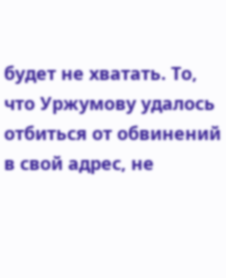будет не хватать. То, что Уржумову удалось отбиться от обвинений в свой адрес, не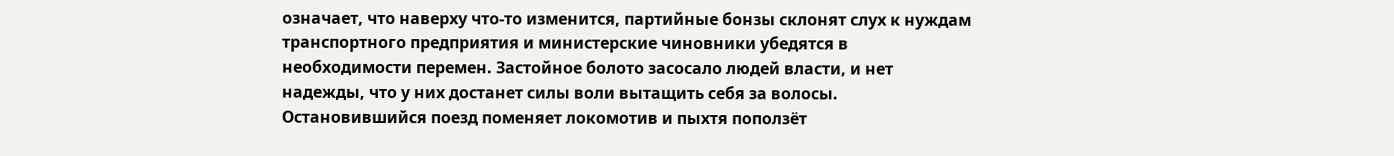означает, что наверху что-то изменится, партийные бонзы склонят слух к нуждам транспортного предприятия и министерские чиновники убедятся в необходимости перемен. Застойное болото засосало людей власти, и нет надежды, что у них достанет силы воли вытащить себя за волосы. Остановившийся поезд поменяет локомотив и пыхтя поползёт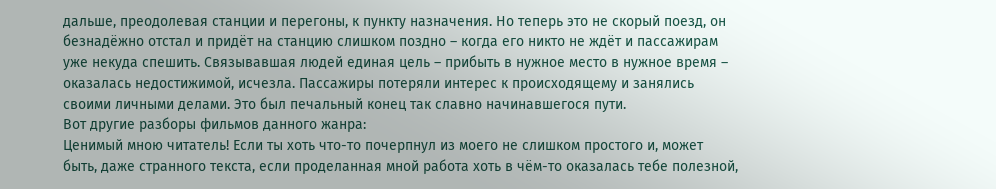дальше, преодолевая станции и перегоны, к пункту назначения. Но теперь это не скорый поезд, он безнадёжно отстал и придёт на станцию слишком поздно – когда его никто не ждёт и пассажирам уже некуда спешить. Связывавшая людей единая цель – прибыть в нужное место в нужное время – оказалась недостижимой, исчезла. Пассажиры потеряли интерес к происходящему и занялись своими личными делами. Это был печальный конец так славно начинавшегося пути.
Вот другие разборы фильмов данного жанра:
Ценимый мною читатель! Если ты хоть что-то почерпнул из моего не слишком простого и, может быть, даже странного текста, если проделанная мной работа хоть в чём-то оказалась тебе полезной,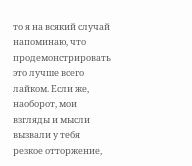то я на всякий случай напоминаю, что продемонстрировать это лучше всего лайком. Если же, наоборот, мои взгляды и мысли вызвали у тебя резкое отторжение,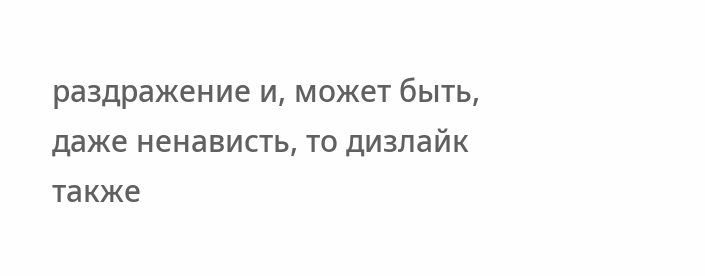раздражение и, может быть, даже ненависть, то дизлайк также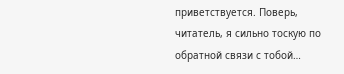приветствуется. Поверь, читатель, я сильно тоскую по обратной связи с тобой…